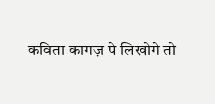कविता कागज़ पे लिखोगे तो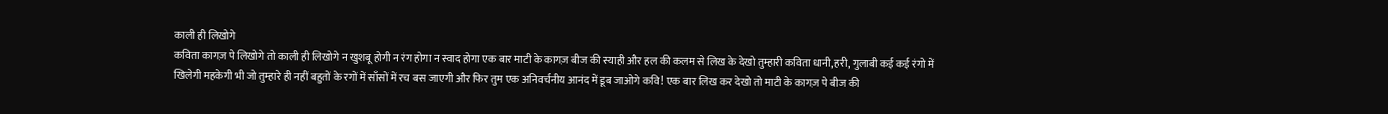काली ही लिखोगे
कविता कागज़ पे लिखोगे तो काली ही लिखोगे न खुशबू होगी न रंग होगा न स्वाद होगा एक बार माटी के कागज़ बीज की स्याही और हल की कलम से लिख के देखो तुम्हारी कविता धानी,हरी, गुलाबी कई कई रंगो में खिलेगी महकेगी भी जो तुम्हारे ही नहीं बहुतों के रगों में साँसों में रच बस जाएगी और फिर तुम एक अनिवर्चनीय आनंद में डूब जाओगे कवि! एक बार लिख कर देखो तो माटी के कागज़ पे बीज की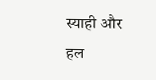स्याही और हल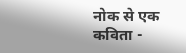नोक से एक कविता -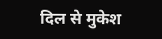दिल से मुकेश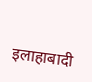इलाहाबादी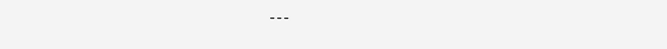---